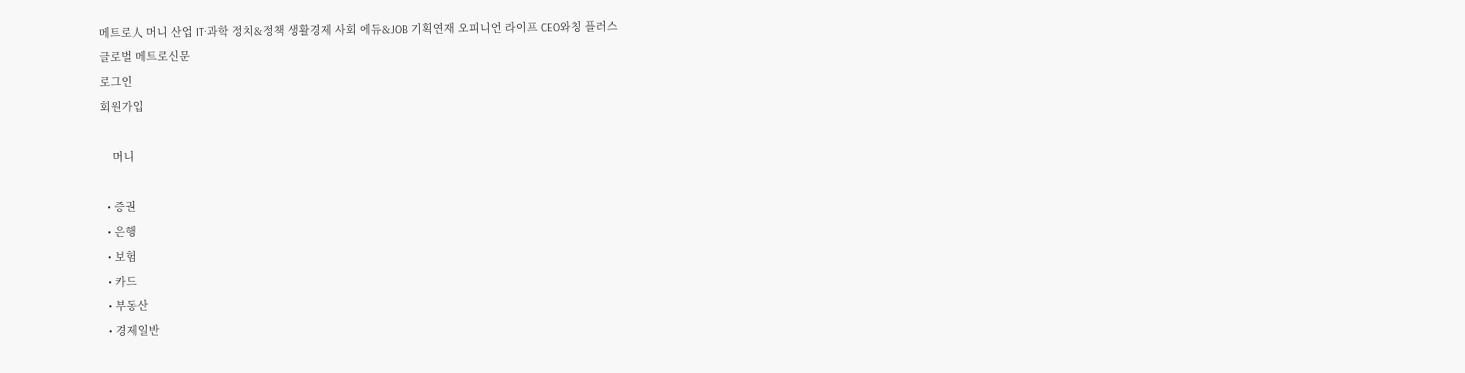메트로人 머니 산업 IT·과학 정치&정책 생활경제 사회 에듀&JOB 기획연재 오피니언 라이프 CEO와칭 플러스
글로벌 메트로신문
로그인
회원가입

    머니

  • 증권
  • 은행
  • 보험
  • 카드
  • 부동산
  • 경제일반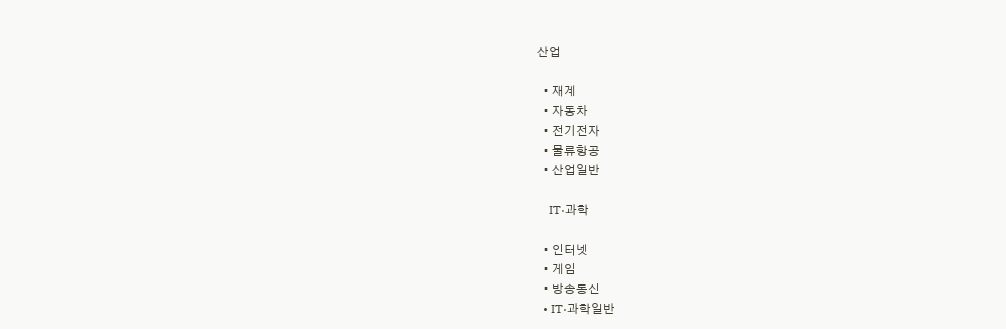산업

  • 재계
  • 자동차
  • 전기전자
  • 물류항공
  • 산업일반

    IT·과학

  • 인터넷
  • 게임
  • 방송통신
  • IT·과학일반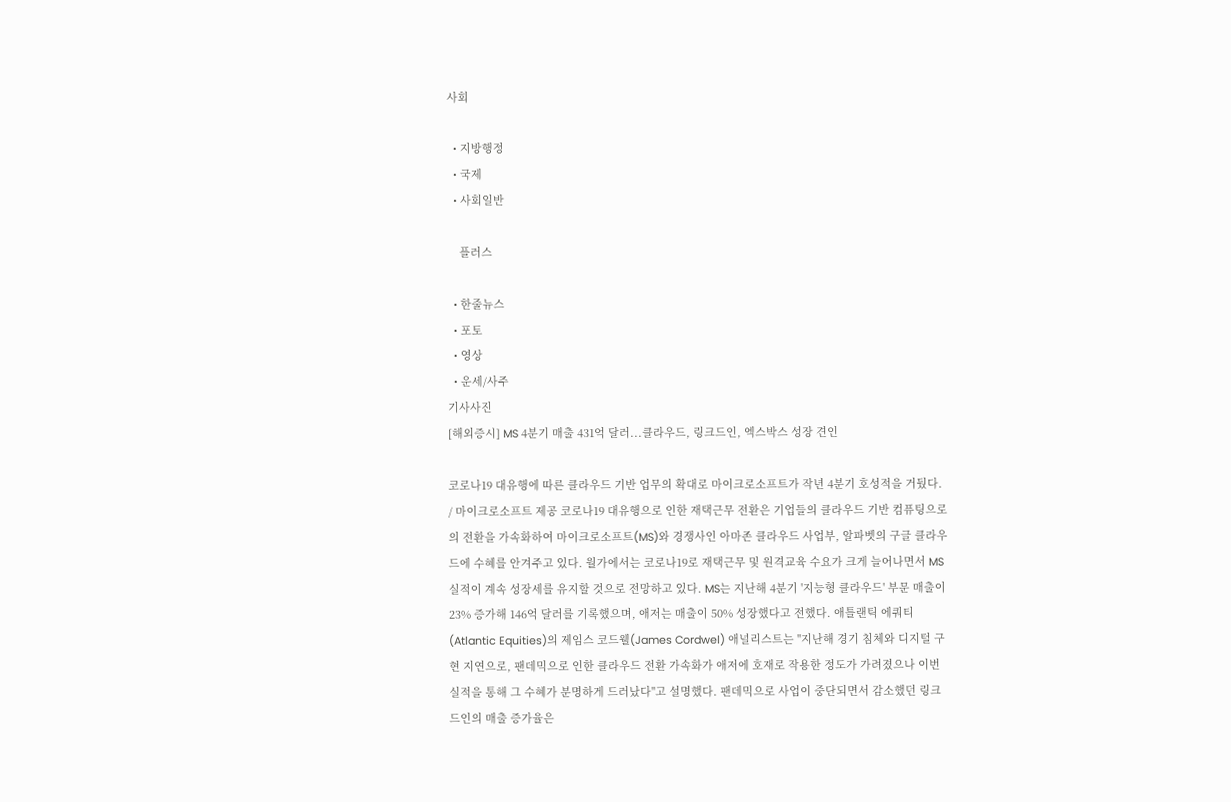사회

  • 지방행정
  • 국제
  • 사회일반

    플러스

  • 한줄뉴스
  • 포토
  • 영상
  • 운세/사주
기사사진
[해외증시] MS 4분기 매출 431억 달러...클라우드, 링크드인, 엑스박스 성장 견인

코로나19 대유행에 따른 클라우드 기반 업무의 확대로 마이크로소프트가 작년 4분기 호성적을 거뒀다. / 마이크로소프트 제공 코로나19 대유행으로 인한 재택근무 전환은 기업들의 클라우드 기반 컴퓨팅으로의 전환을 가속화하여 마이크로소프트(MS)와 경쟁사인 아마존 클라우드 사업부, 알파벳의 구글 클라우드에 수혜를 안겨주고 있다. 월가에서는 코로나19로 재택근무 및 원격교육 수요가 크게 늘어나면서 MS 실적이 계속 성장세를 유지할 것으로 전망하고 있다. MS는 지난해 4분기 '지능형 클라우드' 부문 매출이 23% 증가해 146억 달러를 기록했으며, 애저는 매출이 50% 성장했다고 전했다. 애틀랜틱 에쿼티(Atlantic Equities)의 제임스 코드웰(James Cordwel) 애널리스트는 "지난해 경기 침체와 디지털 구현 지연으로, 팬데믹으로 인한 클라우드 전환 가속화가 애저에 호재로 작용한 정도가 가려졌으나 이번 실적을 통해 그 수혜가 분명하게 드러났다"고 설명했다. 팬데믹으로 사업이 중단되면서 감소했던 링크드인의 매출 증가율은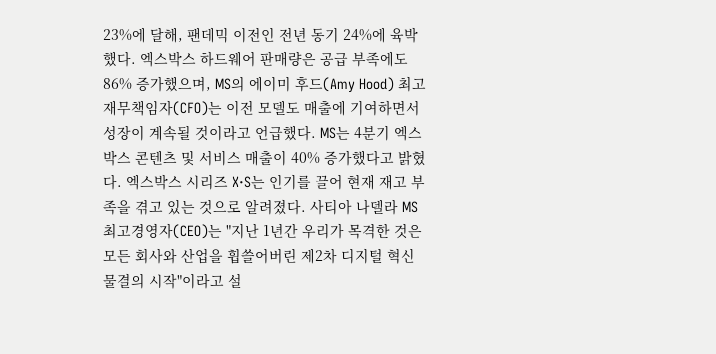23%에 달해, 팬데믹 이전인 전년 동기 24%에 육박했다. 엑스박스 하드웨어 판매량은 공급 부족에도 86% 증가했으며, MS의 에이미 후드(Amy Hood) 최고재무책임자(CFO)는 이전 모델도 매출에 기여하면서 성장이 계속될 것이라고 언급했다. MS는 4분기 엑스박스 콘텐츠 및 서비스 매출이 40% 증가했다고 밝혔다. 엑스박스 시리즈 X·S는 인기를 끌어 현재 재고 부족을 겪고 있는 것으로 알려졌다. 사티아 나델라 MS 최고경영자(CEO)는 "지난 1년간 우리가 목격한 것은 모든 회사와 산업을 휩쓸어버린 제2차 디지털 혁신 물결의 시작"이라고 설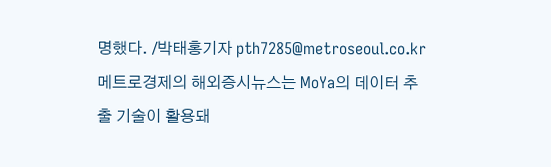명했다. /박태홍기자 pth7285@metroseoul.co.kr 메트로경제의 해외증시뉴스는 MoYa의 데이터 추출 기술이 활용돼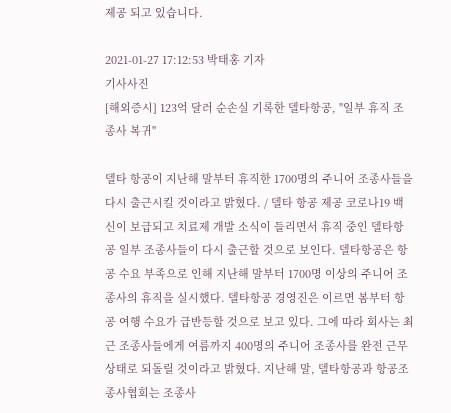제공 되고 있습니다.

2021-01-27 17:12:53 박태홍 기자
기사사진
[해외증시] 123억 달러 순손실 기록한 델타항공, "일부 휴직 조종사 복귀"

델타 항공이 지난해 말부터 휴직한 1700명의 주니어 조종사들을 다시 출근시킬 것이라고 밝혔다. / 델타 항공 제공 코로나19 백신이 보급되고 치료제 개발 소식이 들리면서 휴직 중인 델타항공 일부 조종사들이 다시 출근할 것으로 보인다. 델타항공은 항공 수요 부족으로 인해 지난해 말부터 1700명 이상의 주니어 조종사의 휴직을 실시했다. 델타항공 경영진은 이르면 봄부터 항공 여행 수요가 급반등할 것으로 보고 있다. 그에 따라 회사는 최근 조종사들에게 여름까지 400명의 주니어 조종사를 완전 근무 상태로 되돌릴 것이라고 밝혔다. 지난해 말, 델타항공과 항공조종사협회는 조종사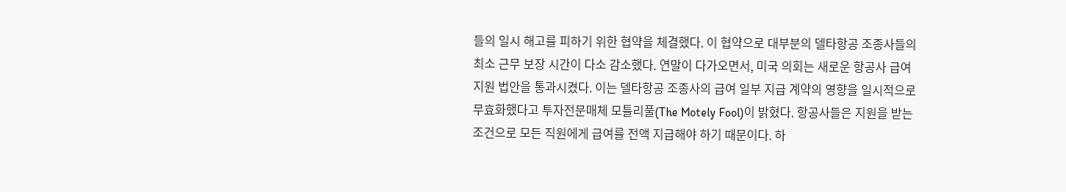들의 일시 해고를 피하기 위한 협약을 체결했다. 이 협약으로 대부분의 델타항공 조종사들의 최소 근무 보장 시간이 다소 감소했다. 연말이 다가오면서, 미국 의회는 새로운 항공사 급여 지원 법안을 통과시켰다. 이는 델타항공 조종사의 급여 일부 지급 계약의 영향을 일시적으로 무효화했다고 투자전문매체 모틀리풀(The Motely Fool)이 밝혔다. 항공사들은 지원을 받는 조건으로 모든 직원에게 급여를 전액 지급해야 하기 때문이다. 하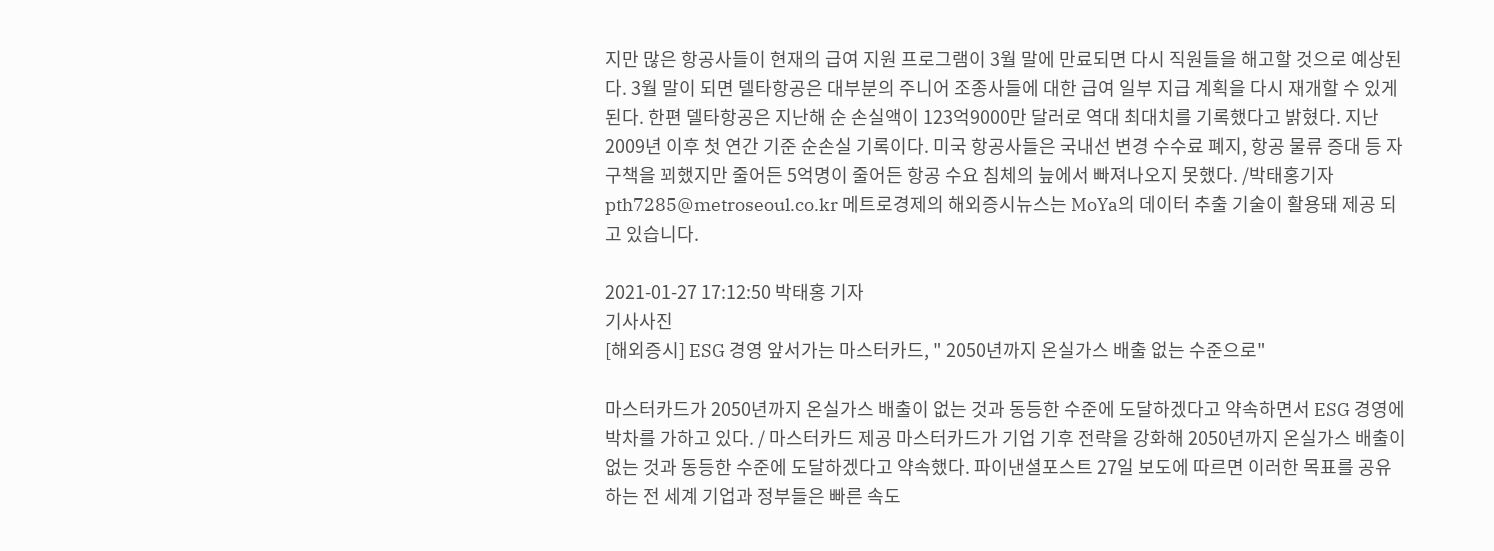지만 많은 항공사들이 현재의 급여 지원 프로그램이 3월 말에 만료되면 다시 직원들을 해고할 것으로 예상된다. 3월 말이 되면 델타항공은 대부분의 주니어 조종사들에 대한 급여 일부 지급 계획을 다시 재개할 수 있게 된다. 한편 델타항공은 지난해 순 손실액이 123억9000만 달러로 역대 최대치를 기록했다고 밝혔다. 지난 2009년 이후 첫 연간 기준 순손실 기록이다. 미국 항공사들은 국내선 변경 수수료 폐지, 항공 물류 증대 등 자구책을 꾀했지만 줄어든 5억명이 줄어든 항공 수요 침체의 늪에서 빠져나오지 못했다. /박태홍기자 pth7285@metroseoul.co.kr 메트로경제의 해외증시뉴스는 MoYa의 데이터 추출 기술이 활용돼 제공 되고 있습니다.

2021-01-27 17:12:50 박태홍 기자
기사사진
[해외증시] ESG 경영 앞서가는 마스터카드, " 2050년까지 온실가스 배출 없는 수준으로"

마스터카드가 2050년까지 온실가스 배출이 없는 것과 동등한 수준에 도달하겠다고 약속하면서 ESG 경영에 박차를 가하고 있다. / 마스터카드 제공 마스터카드가 기업 기후 전략을 강화해 2050년까지 온실가스 배출이 없는 것과 동등한 수준에 도달하겠다고 약속했다. 파이낸셜포스트 27일 보도에 따르면 이러한 목표를 공유하는 전 세계 기업과 정부들은 빠른 속도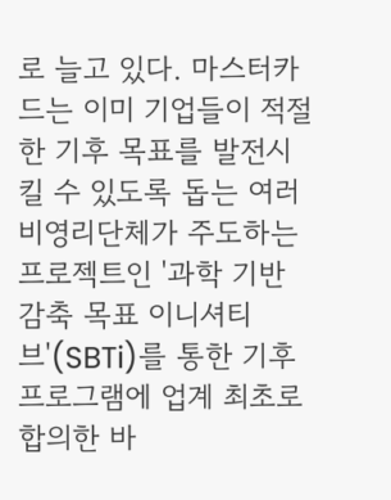로 늘고 있다. 마스터카드는 이미 기업들이 적절한 기후 목표를 발전시킬 수 있도록 돕는 여러 비영리단체가 주도하는 프로젝트인 '과학 기반 감축 목표 이니셔티브'(SBTi)를 통한 기후 프로그램에 업계 최초로 합의한 바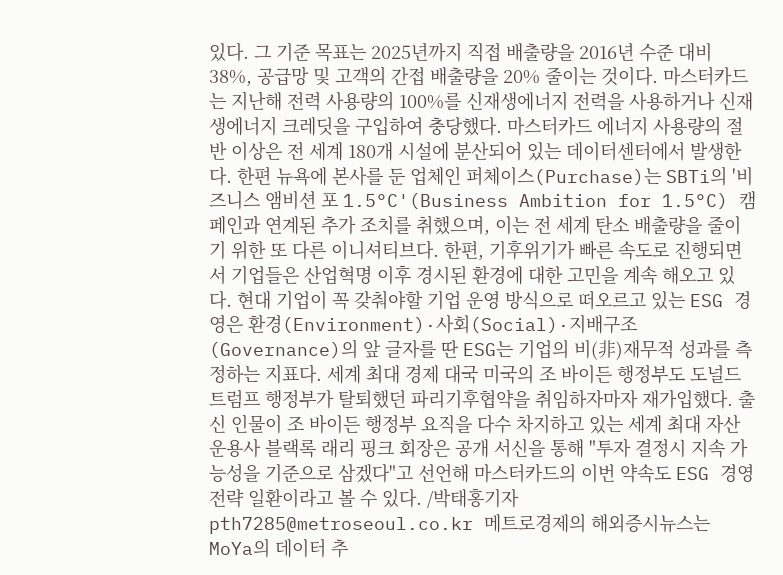있다. 그 기준 목표는 2025년까지 직접 배출량을 2016년 수준 대비 38%, 공급망 및 고객의 간접 배출량을 20% 줄이는 것이다. 마스터카드는 지난해 전력 사용량의 100%를 신재생에너지 전력을 사용하거나 신재생에너지 크레딧을 구입하여 충당했다. 마스터카드 에너지 사용량의 절반 이상은 전 세계 180개 시설에 분산되어 있는 데이터센터에서 발생한다. 한편 뉴욕에 본사를 둔 업체인 퍼체이스(Purchase)는 SBTi의 '비즈니스 앰비션 포 1.5°C'(Business Ambition for 1.5°C) 캠페인과 연계된 추가 조치를 취했으며, 이는 전 세계 탄소 배출량을 줄이기 위한 또 다른 이니셔티브다. 한편, 기후위기가 빠른 속도로 진행되면서 기업들은 산업혁명 이후 경시된 환경에 대한 고민을 계속 해오고 있다. 현대 기업이 꼭 갖춰야할 기업 운영 방식으로 떠오르고 있는 ESG 경영은 환경(Environment)·사회(Social)·지배구조(Governance)의 앞 글자를 딴 ESG는 기업의 비(非)재무적 성과를 측정하는 지표다. 세계 최대 경제 대국 미국의 조 바이든 행정부도 도널드 트럼프 행정부가 탈퇴했던 파리기후협약을 취임하자마자 재가입했다. 출신 인물이 조 바이든 행정부 요직을 다수 차지하고 있는 세계 최대 자산운용사 블랙록 래리 핑크 회장은 공개 서신을 통해 "투자 결정시 지속 가능성을 기준으로 삼겠다"고 선언해 마스터카드의 이번 약속도 ESG 경영 전략 일환이라고 볼 수 있다. /박태홍기자 pth7285@metroseoul.co.kr 메트로경제의 해외증시뉴스는 MoYa의 데이터 추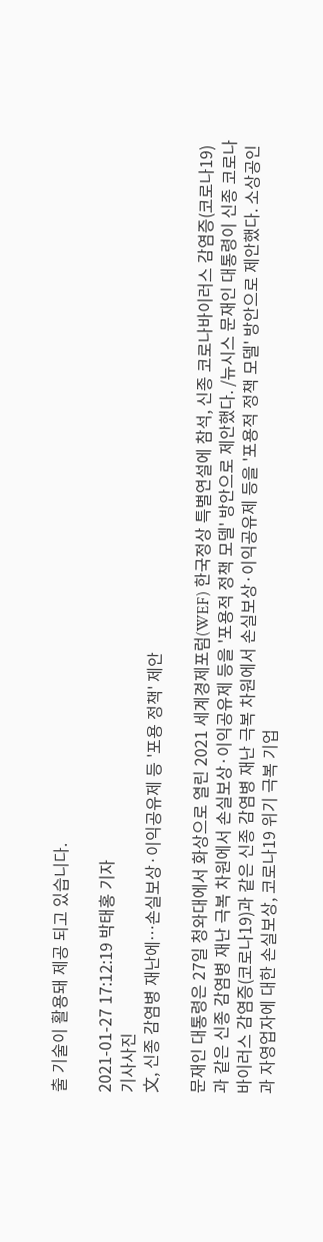출 기술이 활용돼 제공 되고 있습니다.

2021-01-27 17:12:19 박태홍 기자
기사사진
文, 신종 감염병 재난에…손실보상·이익공유제 등 '포용 정책' 제안

문재인 대통령은 27일 청와대에서 화상으로 열린 2021 세계경제포럼(WEF) 한국정상 특별연설에 참석, 신종 코로나바이러스 감염증(코로나19)과 같은 신종 감염병 재난 극복 차원에서 손실보상·이익공유제 등을 '포용적 정책 모델' 방안으로 제안했다. /뉴시스 문재인 대통령이 신종 코로나바이러스 감염증(코로나19)과 같은 신종 감염병 재난 극복 차원에서 손실보상·이익공유제 등을 '포용적 정책 모델' 방안으로 제안했다. 소상공인과 자영업자에 대한 손실보상, 코로나19 위기 극복 기업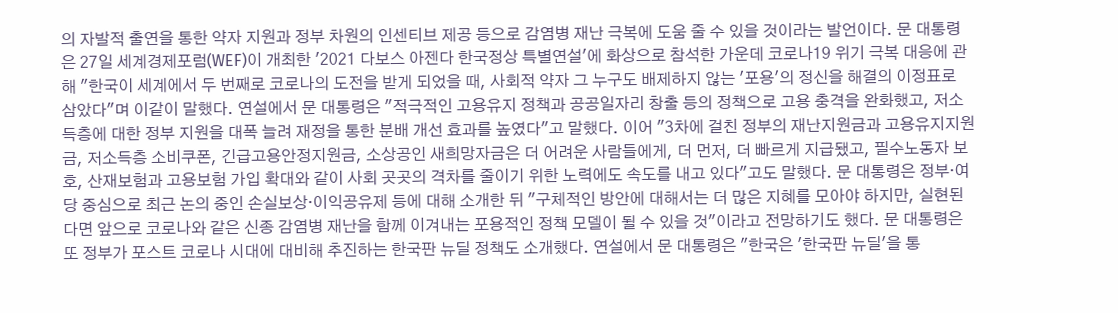의 자발적 출연을 통한 약자 지원과 정부 차원의 인센티브 제공 등으로 감염병 재난 극복에 도움 줄 수 있을 것이라는 발언이다. 문 대통령은 27일 세계경제포럼(WEF)이 개최한 '2021 다보스 아젠다 한국정상 특별연설'에 화상으로 참석한 가운데 코로나19 위기 극복 대응에 관해 "한국이 세계에서 두 번째로 코로나의 도전을 받게 되었을 때, 사회적 약자 그 누구도 배제하지 않는 '포용'의 정신을 해결의 이정표로 삼았다"며 이같이 말했다. 연설에서 문 대통령은 "적극적인 고용유지 정책과 공공일자리 창출 등의 정책으로 고용 충격을 완화했고, 저소득층에 대한 정부 지원을 대폭 늘려 재정을 통한 분배 개선 효과를 높였다"고 말했다. 이어 "3차에 걸친 정부의 재난지원금과 고용유지지원금, 저소득층 소비쿠폰, 긴급고용안정지원금, 소상공인 새희망자금은 더 어려운 사람들에게, 더 먼저, 더 빠르게 지급됐고, 필수노동자 보호, 산재보험과 고용보험 가입 확대와 같이 사회 곳곳의 격차를 줄이기 위한 노력에도 속도를 내고 있다"고도 말했다. 문 대통령은 정부·여당 중심으로 최근 논의 중인 손실보상·이익공유제 등에 대해 소개한 뒤 "구체적인 방안에 대해서는 더 많은 지혜를 모아야 하지만, 실현된다면 앞으로 코로나와 같은 신종 감염병 재난을 함께 이겨내는 포용적인 정책 모델이 될 수 있을 것"이라고 전망하기도 했다. 문 대통령은 또 정부가 포스트 코로나 시대에 대비해 추진하는 한국판 뉴딜 정책도 소개했다. 연설에서 문 대통령은 "한국은 '한국판 뉴딜'을 통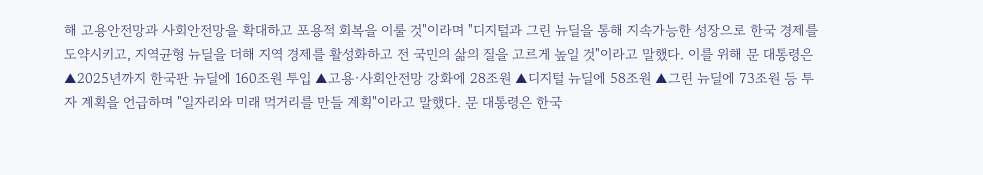해 고용안전망과 사회안전망을 확대하고 포용적 회복을 이룰 것"이라며 "디지털과 그린 뉴딜을 통해 지속가능한 성장으로 한국 경제를 도약시키고, 지역균형 뉴딜을 더해 지역 경제를 활성화하고 전 국민의 삶의 질을 고르게 높일 것"이라고 말했다. 이를 위해 문 대통령은 ▲2025년까지 한국판 뉴딜에 160조원 투입 ▲고용·사회안전망 강화에 28조원 ▲디지털 뉴딜에 58조원 ▲그린 뉴딜에 73조원 등 투자 계획을 언급하며 "일자리와 미래 먹거리를 만들 계획"이라고 말했다. 문 대통령은 한국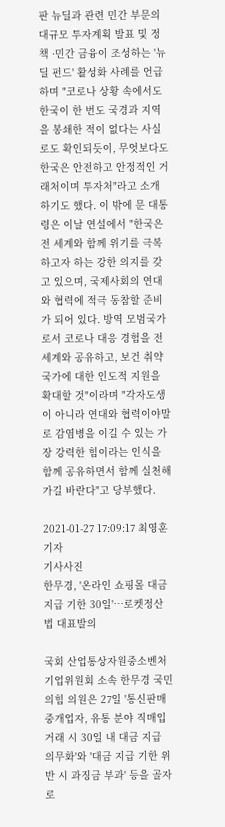판 뉴딜과 관련 민간 부문의 대규모 투자계획 발표 및 정책 ·민간 금융이 조성하는 '뉴딜 펀드' 활성화 사례를 언급하며 "코로나 상황 속에서도 한국이 한 번도 국경과 지역을 봉쇄한 적이 없다는 사실로도 확인되듯이, 무엇보다도 한국은 안전하고 안정적인 거래처이며 투자처"라고 소개하기도 했다. 이 밖에 문 대통령은 이날 연설에서 "한국은 전 세계와 함께 위기를 극복하고자 하는 강한 의지를 갖고 있으며, 국제사회의 연대와 협력에 적극 동참할 준비가 되어 있다. 방역 모범국가로서 코로나 대응 경험을 전 세계와 공유하고, 보건 취약 국가에 대한 인도적 지원을 확대할 것"이라며 "각자도생이 아니라 연대와 협력이야말로 감염병을 이길 수 있는 가장 강력한 힘이라는 인식을 함께 공유하면서 함께 실천해가길 바란다"고 당부했다.

2021-01-27 17:09:17 최영훈 기자
기사사진
한무경, '온라인 쇼핑몰 대금 지급 기한 30일'…로켓정산법 대표발의

국회 산업통상자원중소벤처기업위원회 소속 한무경 국민의힘 의원은 27일 '통신판매중개업자, 유통 분야 직매입 거래 시 30일 내 대금 지급 의무화'와 '대금 지급 기한 위반 시 과징금 부과' 등을 골자로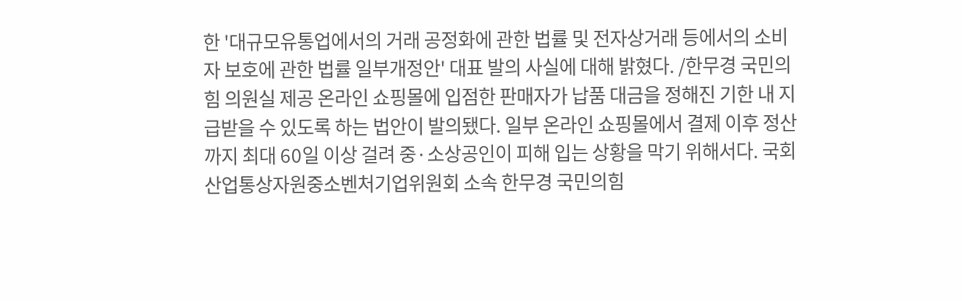한 '대규모유통업에서의 거래 공정화에 관한 법률 및 전자상거래 등에서의 소비자 보호에 관한 법률 일부개정안' 대표 발의 사실에 대해 밝혔다. /한무경 국민의힘 의원실 제공 온라인 쇼핑몰에 입점한 판매자가 납품 대금을 정해진 기한 내 지급받을 수 있도록 하는 법안이 발의됐다. 일부 온라인 쇼핑몰에서 결제 이후 정산까지 최대 60일 이상 걸려 중·소상공인이 피해 입는 상황을 막기 위해서다. 국회 산업통상자원중소벤처기업위원회 소속 한무경 국민의힘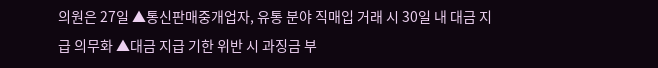의원은 27일 ▲통신판매중개업자, 유통 분야 직매입 거래 시 30일 내 대금 지급 의무화 ▲대금 지급 기한 위반 시 과징금 부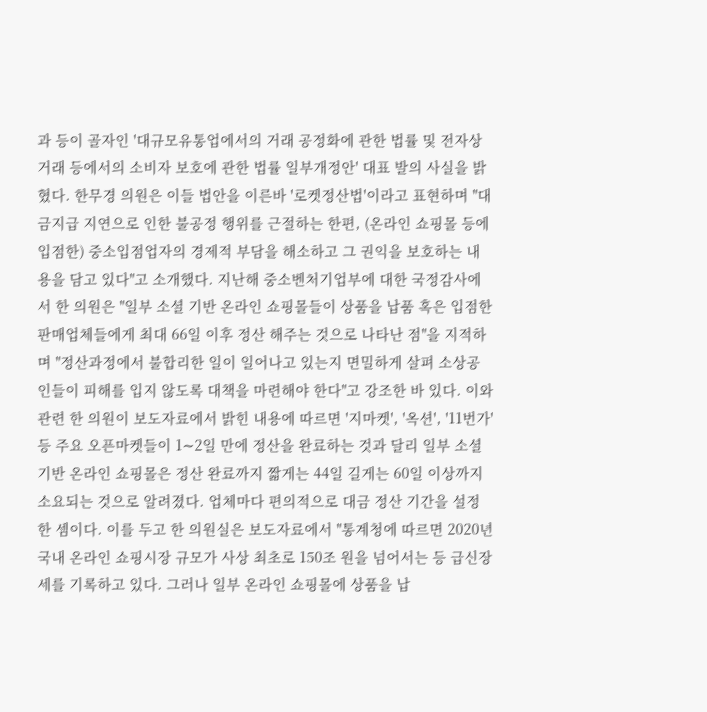과 등이 골자인 '대규모유통업에서의 거래 공정화에 관한 법률 및 전자상거래 등에서의 소비자 보호에 관한 법률 일부개정안' 대표 발의 사실을 밝혔다. 한무경 의원은 이들 법안을 이른바 '로켓정산법'이라고 표현하며 "대금지급 지연으로 인한 불공정 행위를 근절하는 한편, (온라인 쇼핑몰 등에 입점한) 중소입점업자의 경제적 부담을 해소하고 그 권익을 보호하는 내용을 담고 있다"고 소개했다. 지난해 중소벤처기업부에 대한 국정감사에서 한 의원은 "일부 소셜 기반 온라인 쇼핑몰들이 상품을 납품 혹은 입점한 판매업체들에게 최대 66일 이후 정산 해주는 것으로 나타난 점"을 지적하며 "정산과정에서 불합리한 일이 일어나고 있는지 면밀하게 살펴 소상공인들이 피해를 입지 않도록 대책을 마련해야 한다"고 강조한 바 있다. 이와 관련 한 의원이 보도자료에서 밝힌 내용에 따르면 '지마켓', '옥션', '11번가' 등 주요 오픈마켓들이 1∼2일 만에 정산을 완료하는 것과 달리 일부 소셜 기반 온라인 쇼핑몰은 정산 완료까지 짧게는 44일 길게는 60일 이상까지 소요되는 것으로 알려졌다. 업체마다 편의적으로 대금 정산 기간을 설정한 셈이다. 이를 두고 한 의원실은 보도자료에서 "통계청에 따르면 2020년 국내 온라인 쇼핑시장 규모가 사상 최초로 150조 원을 넘어서는 등 급신장세를 기록하고 있다. 그러나 일부 온라인 쇼핑몰에 상품을 납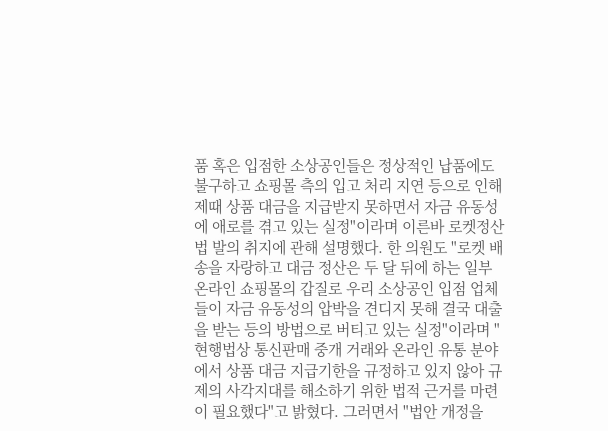품 혹은 입점한 소상공인들은 정상적인 납품에도 불구하고 쇼핑몰 측의 입고 처리 지연 등으로 인해 제때 상품 대금을 지급받지 못하면서 자금 유동성에 애로를 겪고 있는 실정"이라며 이른바 로켓정산법 발의 취지에 관해 설명했다. 한 의원도 "로켓 배송을 자랑하고 대금 정산은 두 달 뒤에 하는 일부 온라인 쇼핑몰의 갑질로 우리 소상공인 입점 업체들이 자금 유동성의 압박을 견디지 못해 결국 대출을 받는 등의 방법으로 버티고 있는 실정"이라며 "현행법상 통신판매 중개 거래와 온라인 유통 분야에서 상품 대금 지급기한을 규정하고 있지 않아 규제의 사각지대를 해소하기 위한 법적 근거를 마련이 필요했다"고 밝혔다. 그러면서 "법안 개정을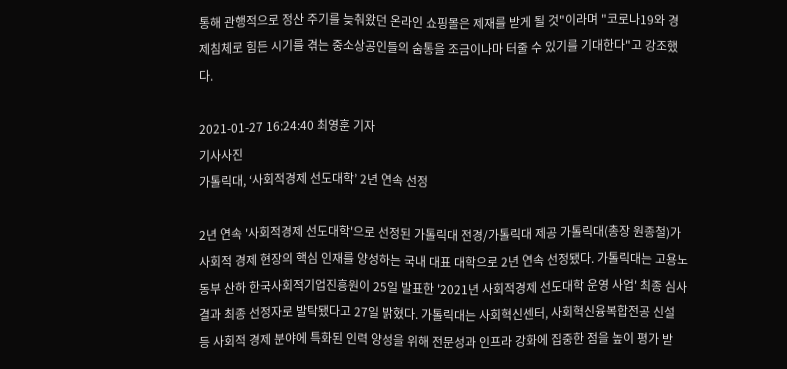통해 관행적으로 정산 주기를 늦춰왔던 온라인 쇼핑몰은 제재를 받게 될 것"이라며 "코로나19와 경제침체로 힘든 시기를 겪는 중소상공인들의 숨통을 조금이나마 터줄 수 있기를 기대한다"고 강조했다.

2021-01-27 16:24:40 최영훈 기자
기사사진
가톨릭대, ‘사회적경제 선도대학’ 2년 연속 선정

2년 연속 '사회적경제 선도대학'으로 선정된 가톨릭대 전경/가톨릭대 제공 가톨릭대(총장 원종철)가 사회적 경제 현장의 핵심 인재를 양성하는 국내 대표 대학으로 2년 연속 선정됐다. 가톨릭대는 고용노동부 산하 한국사회적기업진흥원이 25일 발표한 '2021년 사회적경제 선도대학 운영 사업' 최종 심사 결과 최종 선정자로 발탁됐다고 27일 밝혔다. 가톨릭대는 사회혁신센터, 사회혁신융복합전공 신설 등 사회적 경제 분야에 특화된 인력 양성을 위해 전문성과 인프라 강화에 집중한 점을 높이 평가 받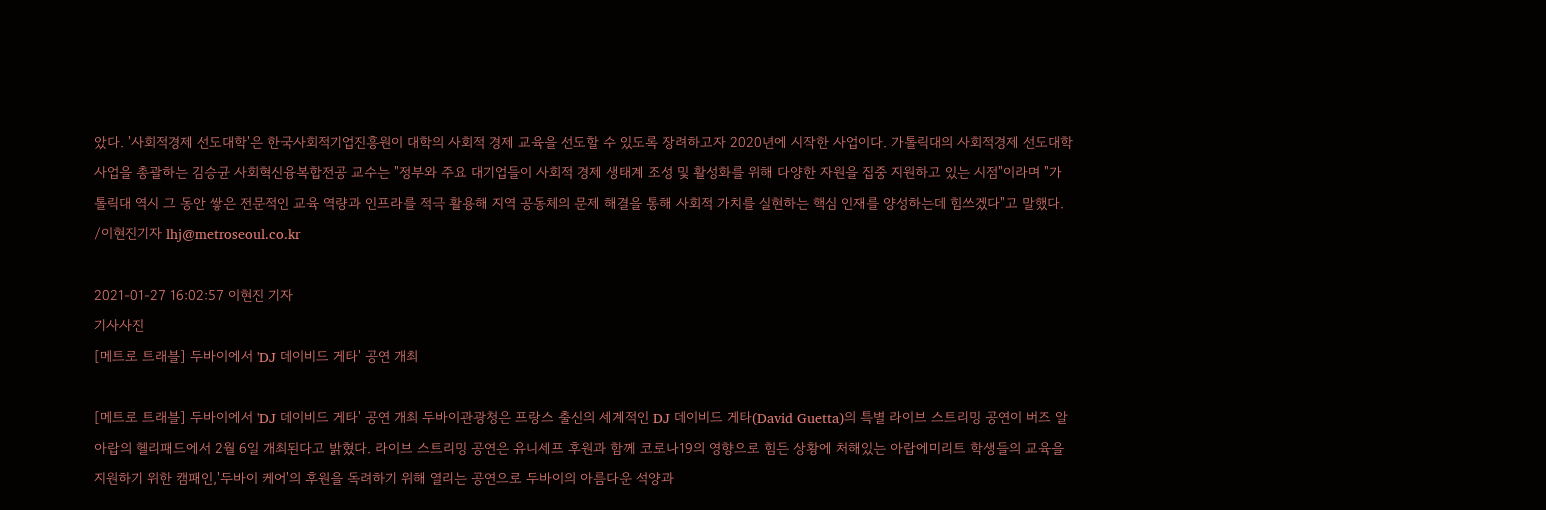았다. '사회적경제 선도대학'은 한국사회적기업진흥원이 대학의 사회적 경제 교육을 선도할 수 있도록 장려하고자 2020년에 시작한 사업이다. 가톨릭대의 사회적경제 선도대학 사업을 총괄하는 김승균 사회혁신융복합전공 교수는 "정부와 주요 대기업들이 사회적 경제 생태계 조성 및 활성화를 위해 다양한 자원을 집중 지원하고 있는 시점"이라며 "가톨릭대 역시 그 동안 쌓은 전문적인 교육 역량과 인프라를 적극 활용해 지역 공동체의 문제 해결을 통해 사회적 가치를 실현하는 핵심 인재를 양성하는데 힘쓰겠다"고 말했다. /이현진기자 lhj@metroseoul.co.kr

2021-01-27 16:02:57 이현진 기자
기사사진
[메트로 트래블] 두바이에서 'DJ 데이비드 게타' 공연 개최

[메트로 트래블] 두바이에서 'DJ 데이비드 게타' 공연 개최 두바이관광청은 프랑스 출신의 세계적인 DJ 데이비드 게타(David Guetta)의 특별 라이브 스트리밍 공연이 버즈 알 아랍의 헬리패드에서 2월 6일 개최된다고 밝혔다. 라이브 스트리밍 공연은 유니세프 후원과 함께 코로나19의 영향으로 힘든 상황에 처해있는 아랍에미리트 학생들의 교육을 지원하기 위한 캠패인,'두바이 케어'의 후원을 독려하기 위해 열리는 공연으로 두바이의 아름다운 석양과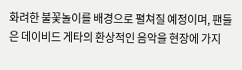화려한 불꽃놀이를 배경으로 펼쳐질 예정이며, 팬들은 데이비드 게타의 환상적인 음악을 현장에 가지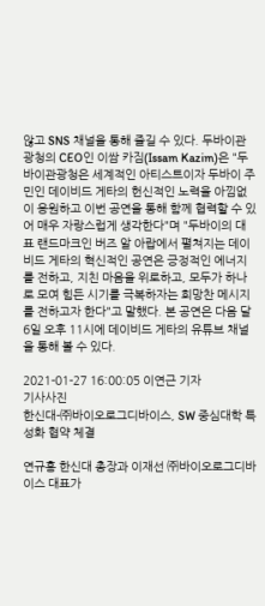않고 SNS 채널을 통해 즐길 수 있다. 두바이관광청의 CEO인 이쌈 카짐(Issam Kazim)은 "두바이관광청은 세계적인 아티스트이자 두바이 주민인 데이비드 게타의 헌신적인 노력을 아낌없이 응원하고 이번 공연을 통해 함께 협력할 수 있어 매우 자랑스럽게 생각한다"며 "두바이의 대표 랜드마크인 버즈 알 아랍에서 펼쳐지는 데이비드 게타의 혁신적인 공연은 긍정적인 에너지를 전하고, 지친 마음을 위로하고, 모두가 하나로 모여 힘든 시기를 극복하자는 희망찬 메시지를 전하고자 한다"고 말했다. 본 공연은 다음 달 6일 오후 11시에 데이비드 게타의 유튜브 채널을 통해 볼 수 있다.

2021-01-27 16:00:05 이연근 기자
기사사진
한신대-㈜바이오로그디바이스, SW 중심대학 특성화 협약 체결

연규홍 한신대 총장과 이재선 ㈜바이오로그디바이스 대표가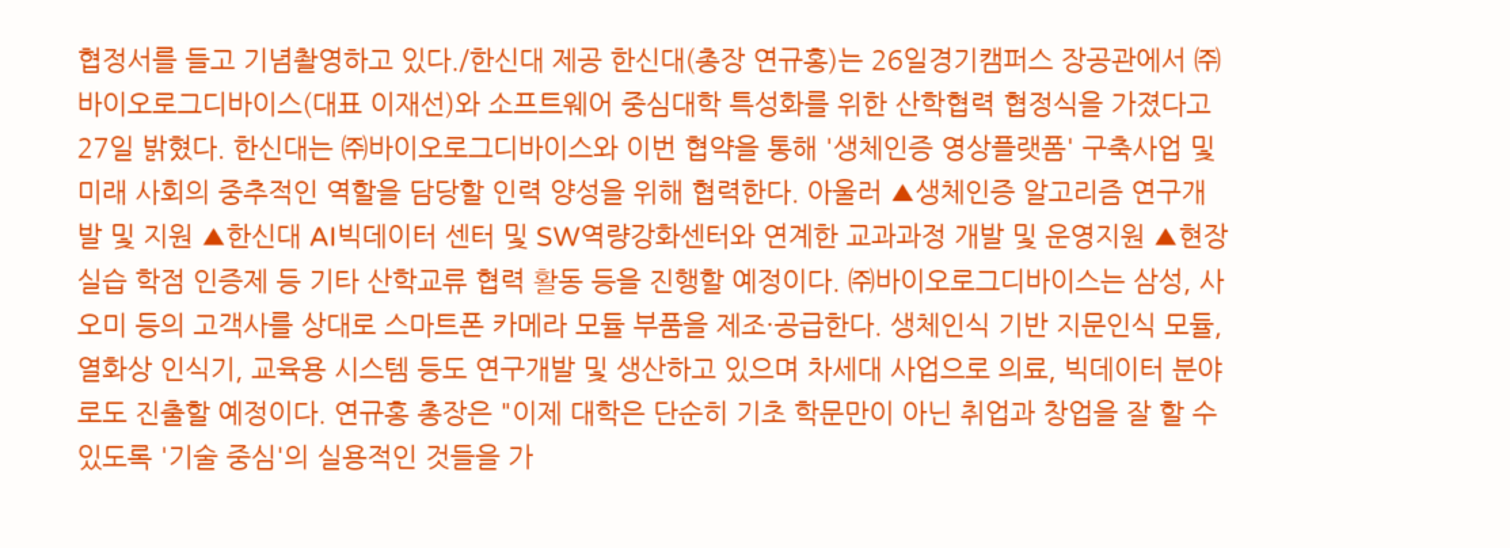협정서를 들고 기념촬영하고 있다./한신대 제공 한신대(총장 연규홍)는 26일경기캠퍼스 장공관에서 ㈜바이오로그디바이스(대표 이재선)와 소프트웨어 중심대학 특성화를 위한 산학협력 협정식을 가졌다고 27일 밝혔다. 한신대는 ㈜바이오로그디바이스와 이번 협약을 통해 '생체인증 영상플랫폼' 구축사업 및 미래 사회의 중추적인 역할을 담당할 인력 양성을 위해 협력한다. 아울러 ▲생체인증 알고리즘 연구개발 및 지원 ▲한신대 AI빅데이터 센터 및 SW역량강화센터와 연계한 교과과정 개발 및 운영지원 ▲현장실습 학점 인증제 등 기타 산학교류 협력 활동 등을 진행할 예정이다. ㈜바이오로그디바이스는 삼성, 사오미 등의 고객사를 상대로 스마트폰 카메라 모듈 부품을 제조·공급한다. 생체인식 기반 지문인식 모듈, 열화상 인식기, 교육용 시스템 등도 연구개발 및 생산하고 있으며 차세대 사업으로 의료, 빅데이터 분야로도 진출할 예정이다. 연규홍 총장은 "이제 대학은 단순히 기초 학문만이 아닌 취업과 창업을 잘 할 수 있도록 '기술 중심'의 실용적인 것들을 가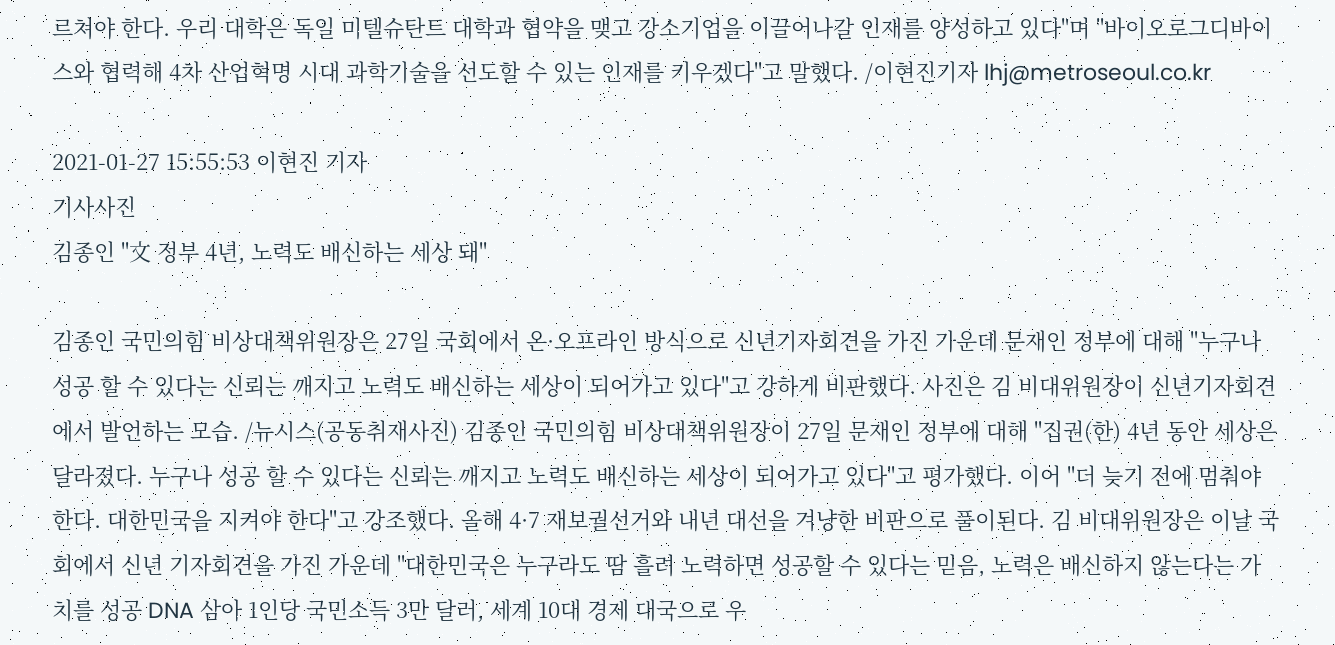르쳐야 한다. 우리 대학은 독일 미텔슈탄트 대학과 협약을 맺고 강소기업을 이끌어나갈 인재를 양성하고 있다"며 "바이오로그디바이스와 협력해 4차 산업혁명 시대 과학기술을 선도할 수 있는 인재를 키우겠다"고 말했다. /이현진기자 lhj@metroseoul.co.kr

2021-01-27 15:55:53 이현진 기자
기사사진
김종인 "文 정부 4년, 노력도 배신하는 세상 돼"

김종인 국민의힘 비상대책위원장은 27일 국회에서 온·오프라인 방식으로 신년기자회견을 가진 가운데 문재인 정부에 대해 "누구나 성공 할 수 있다는 신뢰는 깨지고 노력도 배신하는 세상이 되어가고 있다"고 강하게 비판했다. 사진은 김 비대위원장이 신년기자회견에서 발언하는 모습. /뉴시스(공동취재사진) 김종인 국민의힘 비상대책위원장이 27일 문재인 정부에 대해 "집권(한) 4년 동안 세상은 달라졌다. 누구나 성공 할 수 있다는 신뢰는 깨지고 노력도 배신하는 세상이 되어가고 있다"고 평가했다. 이어 "더 늦기 전에 멈춰야 한다. 대한민국을 지켜야 한다"고 강조했다. 올해 4·7 재보궐선거와 내년 대선을 겨냥한 비판으로 풀이된다. 김 비대위원장은 이날 국회에서 신년 기자회견을 가진 가운데 "대한민국은 누구라도 땀 흘려 노력하면 성공할 수 있다는 믿음, 노력은 배신하지 않는다는 가치를 성공 DNA 삼아 1인당 국민소득 3만 달러, 세계 10대 경제 대국으로 우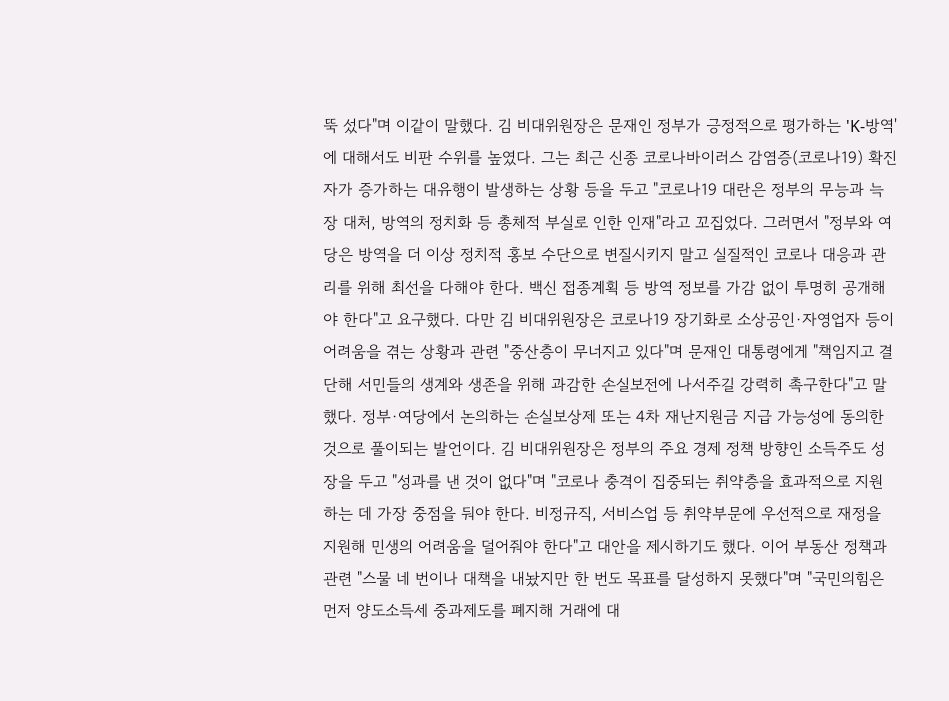뚝 섰다"며 이같이 말했다. 김 비대위원장은 문재인 정부가 긍정적으로 평가하는 'K-방역'에 대해서도 비판 수위를 높였다. 그는 최근 신종 코로나바이러스 감염증(코로나19) 확진자가 증가하는 대유행이 발생하는 상황 등을 두고 "코로나19 대란은 정부의 무능과 늑장 대처, 방역의 정치화 등 총체적 부실로 인한 인재"라고 꼬집었다. 그러면서 "정부와 여당은 방역을 더 이상 정치적 홍보 수단으로 변질시키지 말고 실질적인 코로나 대응과 관리를 위해 최선을 다해야 한다. 백신 접종계획 등 방역 정보를 가감 없이 투명히 공개해야 한다"고 요구했다. 다만 김 비대위원장은 코로나19 장기화로 소상공인·자영업자 등이 어려움을 겪는 상황과 관련 "중산층이 무너지고 있다"며 문재인 대통령에게 "책임지고 결단해 서민들의 생계와 생존을 위해 과감한 손실보전에 나서주길 강력히 촉구한다"고 말했다. 정부·여당에서 논의하는 손실보상제 또는 4차 재난지원금 지급 가능성에 동의한 것으로 풀이되는 발언이다. 김 비대위원장은 정부의 주요 경제 정책 방향인 소득주도 성장을 두고 "성과를 낸 것이 없다"며 "코로나 충격이 집중되는 취약층을 효과적으로 지원하는 데 가장 중점을 둬야 한다. 비정규직, 서비스업 등 취약부문에 우선적으로 재정을 지원해 민생의 어려움을 덜어줘야 한다"고 대안을 제시하기도 했다. 이어 부동산 정책과 관련 "스물 네 번이나 대책을 내놨지만 한 번도 목표를 달성하지 못했다"며 "국민의힘은 먼저 양도소득세 중과제도를 폐지해 거래에 대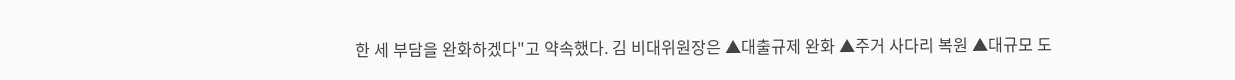한 세 부담을 완화하겠다"고 약속했다. 김 비대위원장은 ▲대출규제 완화 ▲주거 사다리 복원 ▲대규모 도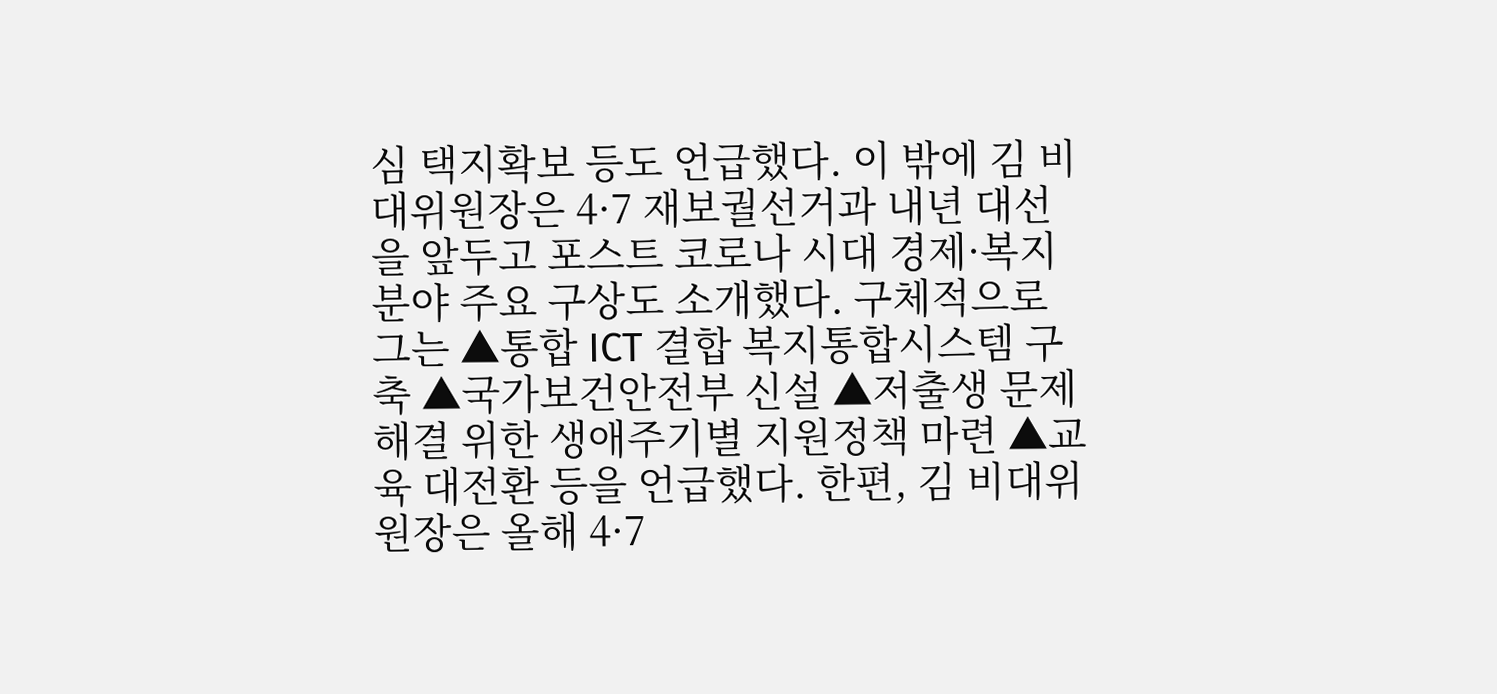심 택지확보 등도 언급했다. 이 밖에 김 비대위원장은 4·7 재보궐선거과 내년 대선을 앞두고 포스트 코로나 시대 경제·복지 분야 주요 구상도 소개했다. 구체적으로 그는 ▲통합 ICT 결합 복지통합시스템 구축 ▲국가보건안전부 신설 ▲저출생 문제 해결 위한 생애주기별 지원정책 마련 ▲교육 대전환 등을 언급했다. 한편, 김 비대위원장은 올해 4·7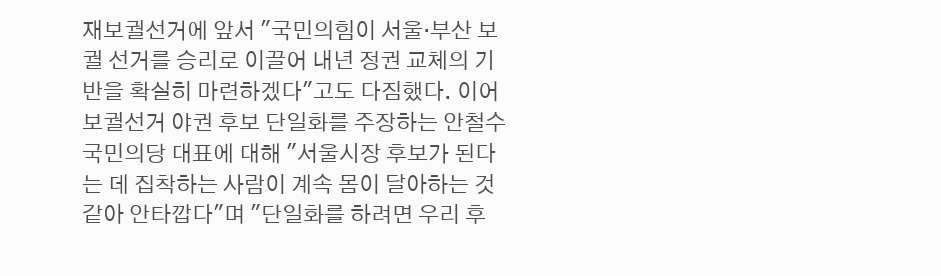재보궐선거에 앞서 "국민의힘이 서울·부산 보궐 선거를 승리로 이끌어 내년 정권 교체의 기반을 확실히 마련하겠다"고도 다짐했다. 이어 보궐선거 야권 후보 단일화를 주장하는 안철수 국민의당 대표에 대해 "서울시장 후보가 된다는 데 집착하는 사람이 계속 몸이 달아하는 것 같아 안타깝다"며 "단일화를 하려면 우리 후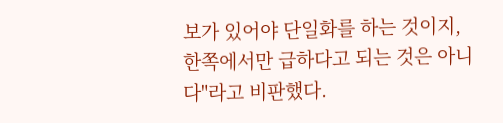보가 있어야 단일화를 하는 것이지, 한쪽에서만 급하다고 되는 것은 아니다"라고 비판했다.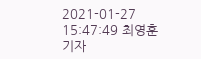2021-01-27 15:47:49 최영훈 기자